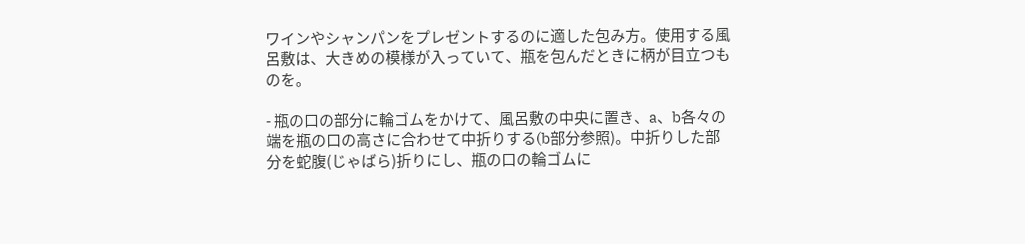ワインやシャンパンをプレゼントするのに適した包み方。使用する風呂敷は、大きめの模様が入っていて、瓶を包んだときに柄が目立つものを。

- 瓶の口の部分に輪ゴムをかけて、風呂敷の中央に置き、a、b各々の端を瓶の口の高さに合わせて中折りする(b部分参照)。中折りした部分を蛇腹(じゃばら)折りにし、瓶の口の輪ゴムに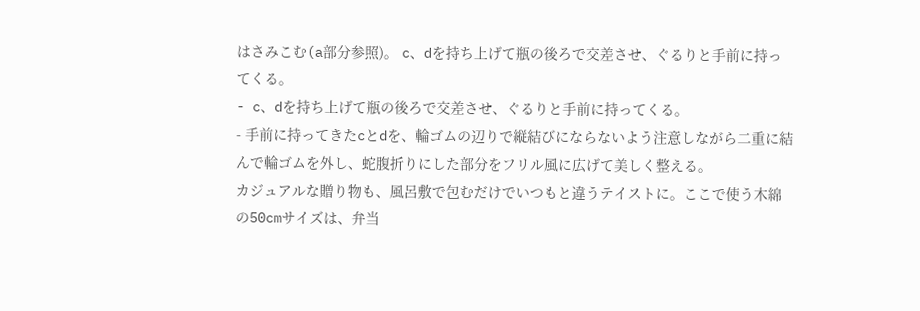はさみこむ(a部分参照)。 c、dを持ち上げて瓶の後ろで交差させ、ぐるりと手前に持ってくる。
- c、dを持ち上げて瓶の後ろで交差させ、ぐるりと手前に持ってくる。
- 手前に持ってきたcとdを、輪ゴムの辺りで縦結びにならないよう注意しながら二重に結んで輪ゴムを外し、蛇腹折りにした部分をフリル風に広げて美しく整える。
カジュアルな贈り物も、風呂敷で包むだけでいつもと違うテイストに。ここで使う木綿の50cmサイズは、弁当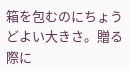箱を包むのにちょうどよい大きさ。贈る際に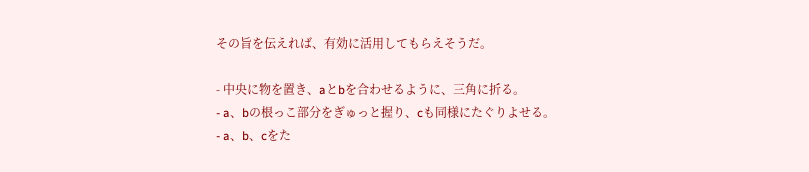その旨を伝えれば、有効に活用してもらえそうだ。

- 中央に物を置き、aとbを合わせるように、三角に折る。
- a、bの根っこ部分をぎゅっと握り、cも同様にたぐりよせる。
- a、b、cをた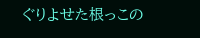ぐりよせた根っこの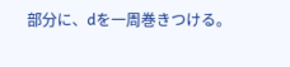部分に、dを一周巻きつける。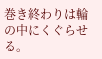巻き終わりは輪の中にくぐらせる。